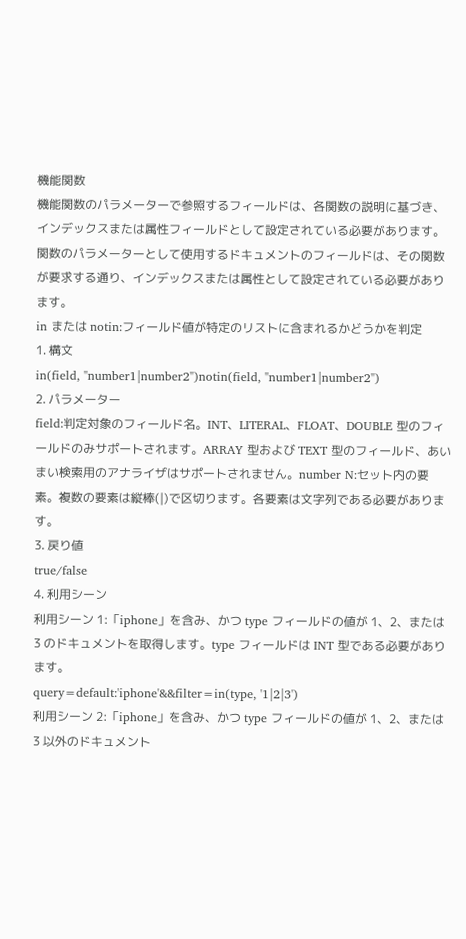機能関数
機能関数のパラメーターで参照するフィールドは、各関数の説明に基づき、インデックスまたは属性フィールドとして設定されている必要があります。
関数のパラメーターとして使用するドキュメントのフィールドは、その関数が要求する通り、インデックスまたは属性として設定されている必要があります。
in または notin:フィールド値が特定のリストに含まれるかどうかを判定
1. 構文
in(field, "number1|number2")notin(field, "number1|number2")
2. パラメーター
field:判定対象のフィールド名。INT、LITERAL、FLOAT、DOUBLE 型のフィールドのみサポートされます。ARRAY 型および TEXT 型のフィールド、あいまい検索用のアナライザはサポートされません。number N:セット内の要素。複数の要素は縦棒(|)で区切ります。各要素は文字列である必要があります。
3. 戻り値
true/false
4. 利用シーン
利用シーン 1:「iphone」を含み、かつ type フィールドの値が 1、2、または 3 のドキュメントを取得します。type フィールドは INT 型である必要があります。
query=default:'iphone'&&filter=in(type, '1|2|3')
利用シーン 2:「iphone」を含み、かつ type フィールドの値が 1、2、または 3 以外のドキュメント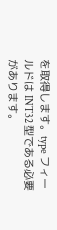を取得します。type フィールドは INT32 型である必要があります。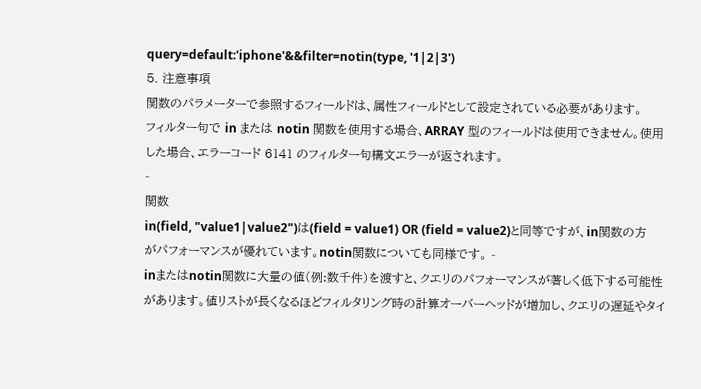query=default:'iphone'&&filter=notin(type, '1|2|3')
5. 注意事項
関数のパラメーターで参照するフィールドは、属性フィールドとして設定されている必要があります。
フィルター句で in または notin 関数を使用する場合、ARRAY 型のフィールドは使用できません。使用した場合、エラーコード 6141 のフィルター句構文エラーが返されます。
-
関数
in(field, "value1|value2")は(field = value1) OR (field = value2)と同等ですが、in関数の方がパフォーマンスが優れています。notin関数についても同様です。 -
inまたはnotin関数に大量の値(例:数千件)を渡すと、クエリのパフォーマンスが著しく低下する可能性があります。値リストが長くなるほどフィルタリング時の計算オーバーヘッドが増加し、クエリの遅延やタイ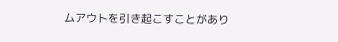ムアウトを引き起こすことがあり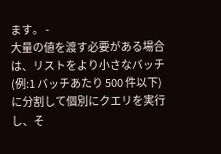ます。 -
大量の値を渡す必要がある場合は、リストをより小さなバッチ(例:1 バッチあたり 500 件以下)に分割して個別にクエリを実行し、そ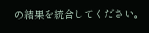の結果を統合してください。